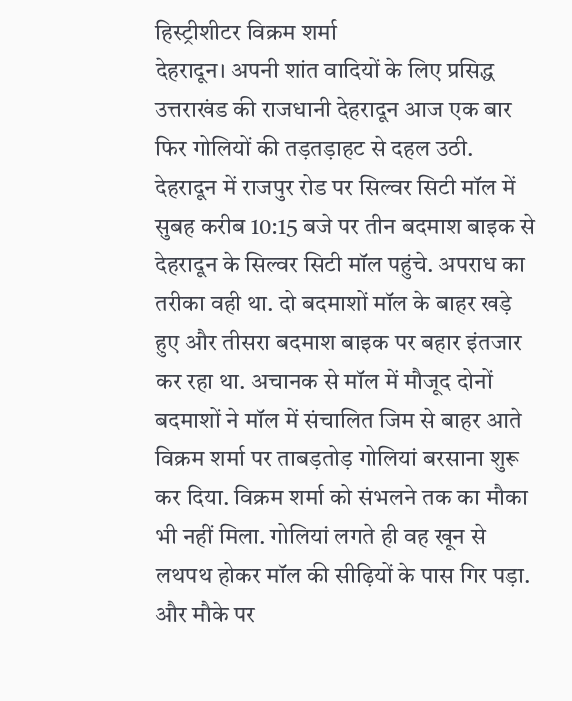हिस्ट्रीशीटर विक्रम शर्मा
देहरादून। अपनी शांत वादियों के लिए प्रसिद्ध उत्तराखंड की राजधानी देहरादून आज एक बार फिर गोलियों की तड़तड़ाहट से दहल उठी. देहरादून में राजपुर रोड पर सिल्वर सिटी मॉल में सुबह करीब 10:15 बजे पर तीन बदमाश बाइक से देहरादून के सिल्वर सिटी मॉल पहुंचे. अपराध का तरीका वही था. दो बदमाशों मॉल के बाहर खड़े हुए और तीसरा बदमाश बाइक पर बहार इंतजार कर रहा था. अचानक से मॉल में मौजूद दोनों बदमाशों ने मॉल में संचालित जिम से बाहर आते विक्रम शर्मा पर ताबड़तोड़ गोलियां बरसाना शुरू कर दिया. विक्रम शर्मा को संभलने तक का मौका भी नहीं मिला. गोलियां लगते ही वह खून से लथपथ होकर मॉल की सीढ़ियों के पास गिर पड़ा. और मौके पर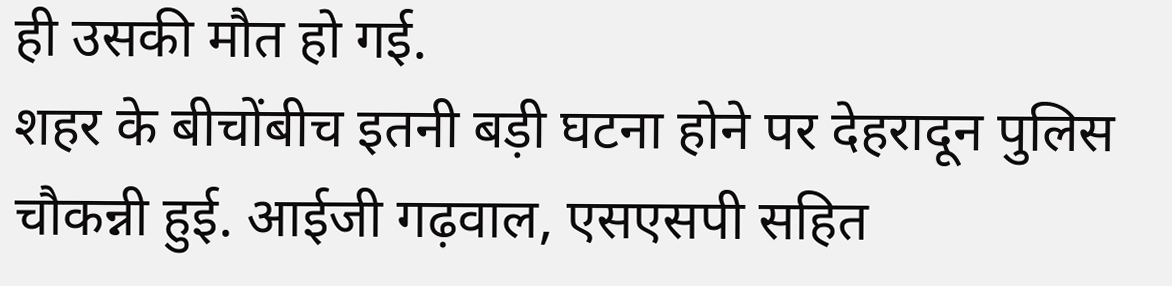ही उसकी मौत हो गई.
शहर के बीचोंबीच इतनी बड़ी घटना होने पर देहरादून पुलिस चौकन्नी हुई. आईजी गढ़वाल, एसएसपी सहित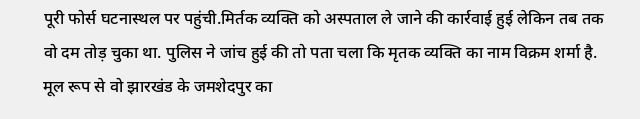पूरी फोर्स घटनास्थल पर पहुंची.मिर्तक व्यक्ति को अस्पताल ले जाने की कार्रवाई हुई लेकिन तब तक वो दम तोड़ चुका था. पुलिस ने जांच हुई की तो पता चला कि मृतक व्यक्ति का नाम विक्रम शर्मा है. मूल रूप से वो झारखंड के जमशेदपुर का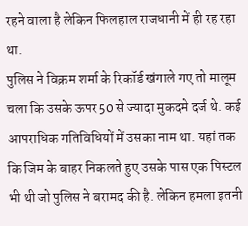रहने वाला है लेकिन फिलहाल राजधानी में ही रह रहा था.
पुलिस ने विक्रम शर्मा के रिकॉर्ड खंगाले गए तो मालूम चला कि उसके ऊपर 50 से ज्यादा मुकदमे दर्ज थे. कई आपराधिक गतिविधियों में उसका नाम था. यहां तक कि जिम के बाहर निकलते हुए उसके पास एक पिस्टल भी थी जो पुलिस ने बरामद की है. लेकिन हमला इतनी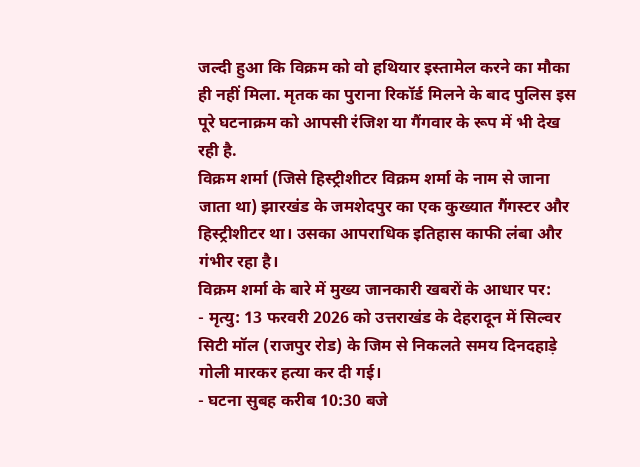जल्दी हुआ कि विक्रम को वो हथियार इस्तामेल करने का मौका ही नहीं मिला. मृतक का पुराना रिकॉर्ड मिलने के बाद पुलिस इस पूरे घटनाक्रम को आपसी रंजिश या गैंगवार के रूप में भी देख रही है.
विक्रम शर्मा (जिसे हिस्ट्रीशीटर विक्रम शर्मा के नाम से जाना जाता था) झारखंड के जमशेदपुर का एक कुख्यात गैंगस्टर और हिस्ट्रीशीटर था। उसका आपराधिक इतिहास काफी लंबा और गंभीर रहा है।
विक्रम शर्मा के बारे में मुख्य जानकारी खबरों के आधार पर:
- मृत्यु: 13 फरवरी 2026 को उत्तराखंड के देहरादून में सिल्वर सिटी मॉल (राजपुर रोड) के जिम से निकलते समय दिनदहाड़े गोली मारकर हत्या कर दी गई।
- घटना सुबह करीब 10:30 बजे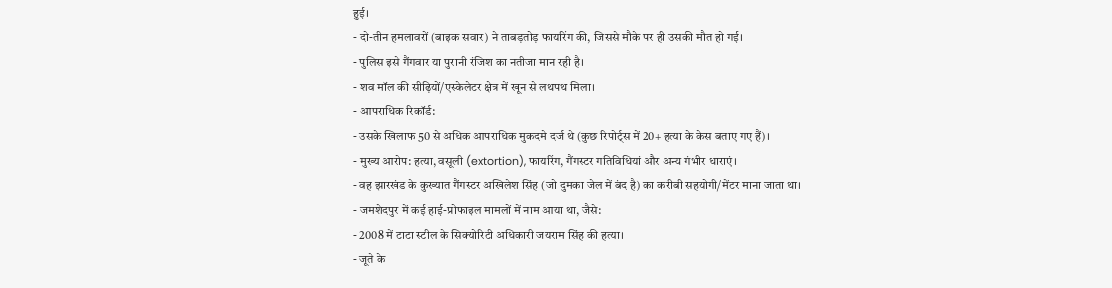हुई।
- दो-तीन हमलावरों (बाइक सवार) ने ताबड़तोड़ फायरिंग की, जिससे मौके पर ही उसकी मौत हो गई।
- पुलिस इसे गैंगवार या पुरानी रंजिश का नतीजा मान रही है।
- शव मॉल की सीढ़ियों/एस्केलेटर क्षेत्र में खून से लथपथ मिला।
- आपराधिक रिकॉर्ड:
- उसके खिलाफ 50 से अधिक आपराधिक मुकदमे दर्ज थे (कुछ रिपोर्ट्स में 20+ हत्या के केस बताए गए हैं)।
- मुख्य आरोप: हत्या, वसूली (extortion), फायरिंग, गैंगस्टर गतिविधियां और अन्य गंभीर धाराएं।
- वह झारखंड के कुख्यात गैंगस्टर अखिलेश सिंह (जो दुमका जेल में बंद है) का करीबी सहयोगी/मेंटर माना जाता था।
- जमशेदपुर में कई हाई-प्रोफाइल मामलों में नाम आया था, जैसे:
- 2008 में टाटा स्टील के सिक्योरिटी अधिकारी जयराम सिंह की हत्या।
- जूते के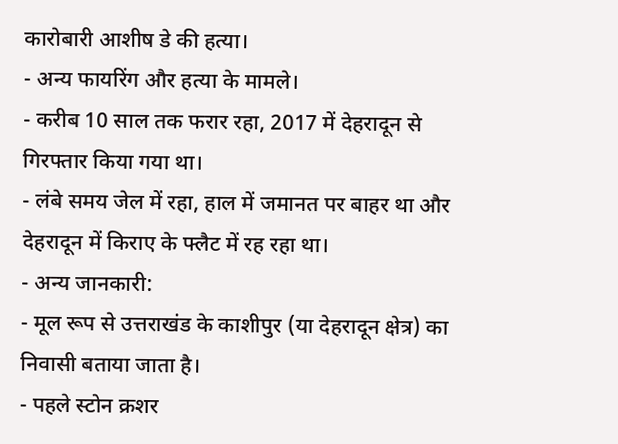कारोबारी आशीष डे की हत्या।
- अन्य फायरिंग और हत्या के मामले।
- करीब 10 साल तक फरार रहा, 2017 में देहरादून से गिरफ्तार किया गया था।
- लंबे समय जेल में रहा, हाल में जमानत पर बाहर था और देहरादून में किराए के फ्लैट में रह रहा था।
- अन्य जानकारी:
- मूल रूप से उत्तराखंड के काशीपुर (या देहरादून क्षेत्र) का निवासी बताया जाता है।
- पहले स्टोन क्रशर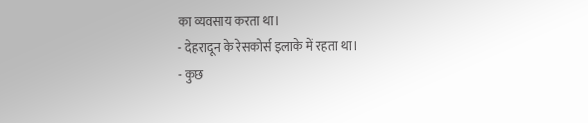का व्यवसाय करता था।
- देहरादून के रेसकोर्स इलाके में रहता था।
- कुछ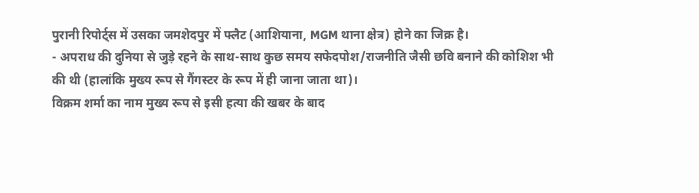पुरानी रिपोर्ट्स में उसका जमशेदपुर में फ्लैट (आशियाना, MGM थाना क्षेत्र) होने का जिक्र है।
- अपराध की दुनिया से जुड़े रहने के साथ-साथ कुछ समय सफेदपोश/राजनीति जैसी छवि बनाने की कोशिश भी की थी (हालांकि मुख्य रूप से गैंगस्टर के रूप में ही जाना जाता था)।
विक्रम शर्मा का नाम मुख्य रूप से इसी हत्या की खबर के बाद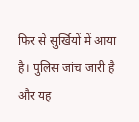फिर से सुर्खियों में आया है। पुलिस जांच जारी है और यह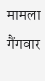मामला गैंगवार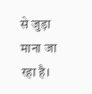से जुड़ा माना जा रहा है।